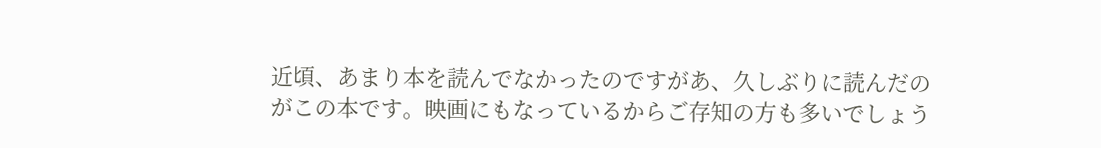近頃、あまり本を読んでなかったのですがあ、久しぶりに読んだのがこの本です。映画にもなっているからご存知の方も多いでしょう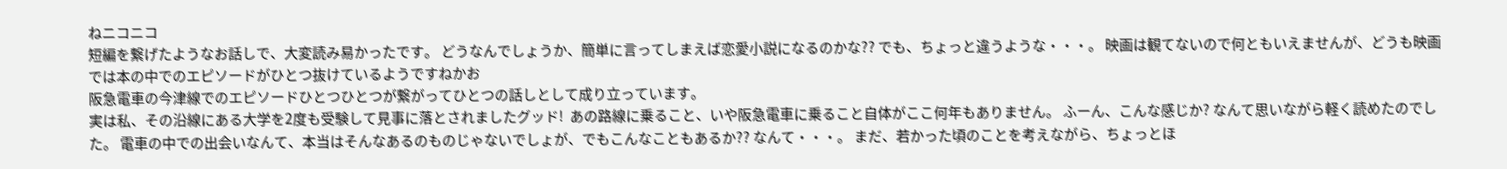ねニコニコ
短編を繋げたようなお話しで、大変読み易かったです。 どうなんでしょうか、簡単に言ってしまえば恋愛小説になるのかな?? でも、ちょっと違うような・・・。 映画は観てないので何ともいえませんが、どうも映画では本の中でのエピソードがひとつ抜けているようですねかお
阪急電車の今津線でのエピソードひとつひとつが繋がってひとつの話しとして成り立っています。
実は私、その沿線にある大学を2度も受験して見事に落とされましたグッド!  あの路線に乗ること、いや阪急電車に乗ること自体がここ何年もありません。 ふーん、こんな感じか? なんて思いながら軽く読めたのでした。 電車の中での出会いなんて、本当はそんなあるのものじゃないでしょが、でもこんなこともあるか?? なんて・・・。 まだ、若かった頃のことを考えながら、ちょっとほ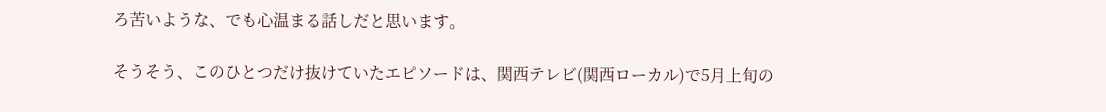ろ苦いような、でも心温まる話しだと思います。

そうそう、このひとつだけ抜けていたエピソードは、関西テレビ(関西ローカル)で5月上旬の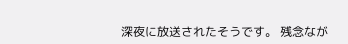深夜に放送されたそうです。 残念なが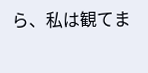ら、私は観てま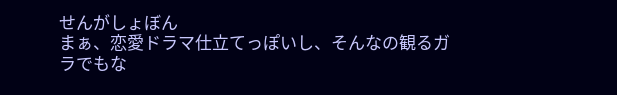せんがしょぼん
まぁ、恋愛ドラマ仕立てっぽいし、そんなの観るガラでもな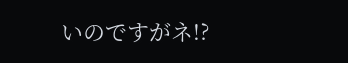いのですがネ!?